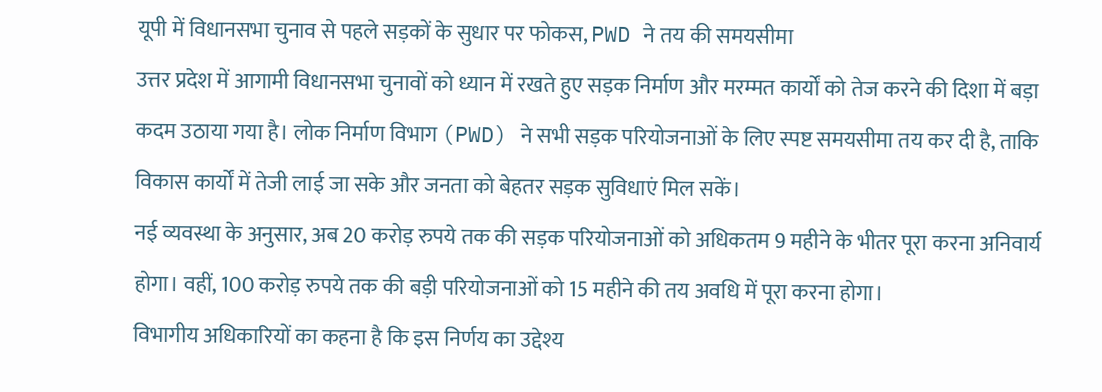यूपी में विधानसभा चुनाव से पहले सड़कों के सुधार पर फोकस, PWD ने तय की समयसीमा
उत्तर प्रदेश में आगामी विधानसभा चुनावों को ध्यान में रखते हुए सड़क निर्माण और मरम्मत कार्यों को तेज करने की दिशा में बड़ा कदम उठाया गया है। लोक निर्माण विभाग (PWD) ने सभी सड़क परियोजनाओं के लिए स्पष्ट समयसीमा तय कर दी है, ताकि विकास कार्यों में तेजी लाई जा सके और जनता को बेहतर सड़क सुविधाएं मिल सकें।
नई व्यवस्था के अनुसार, अब 20 करोड़ रुपये तक की सड़क परियोजनाओं को अधिकतम 9 महीने के भीतर पूरा करना अनिवार्य होगा। वहीं, 100 करोड़ रुपये तक की बड़ी परियोजनाओं को 15 महीने की तय अवधि में पूरा करना होगा।
विभागीय अधिकारियों का कहना है कि इस निर्णय का उद्देश्य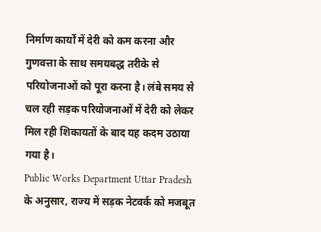निर्माण कार्यों में देरी को कम करना और गुणवत्ता के साथ समयबद्ध तरीके से परियोजनाओं को पूरा करना है। लंबे समय से चल रही सड़क परियोजनाओं में देरी को लेकर मिल रही शिकायतों के बाद यह कदम उठाया गया है।
Public Works Department Uttar Pradesh के अनुसार, राज्य में सड़क नेटवर्क को मजबूत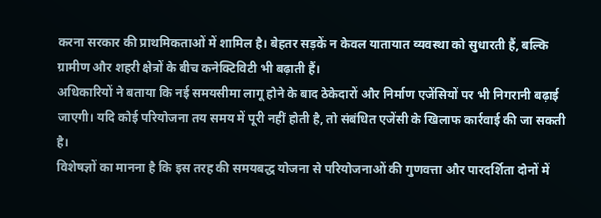करना सरकार की प्राथमिकताओं में शामिल है। बेहतर सड़कें न केवल यातायात व्यवस्था को सुधारती हैं, बल्कि ग्रामीण और शहरी क्षेत्रों के बीच कनेक्टिविटी भी बढ़ाती हैं।
अधिकारियों ने बताया कि नई समयसीमा लागू होने के बाद ठेकेदारों और निर्माण एजेंसियों पर भी निगरानी बढ़ाई जाएगी। यदि कोई परियोजना तय समय में पूरी नहीं होती है, तो संबंधित एजेंसी के खिलाफ कार्रवाई की जा सकती है।
विशेषज्ञों का मानना है कि इस तरह की समयबद्ध योजना से परियोजनाओं की गुणवत्ता और पारदर्शिता दोनों में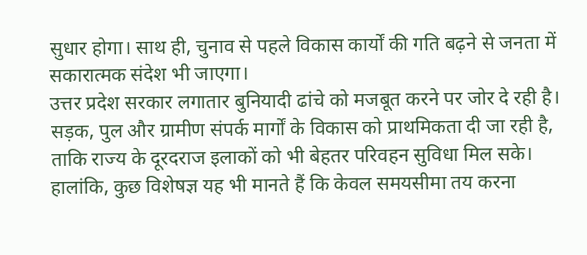सुधार होगा। साथ ही, चुनाव से पहले विकास कार्यों की गति बढ़ने से जनता में सकारात्मक संदेश भी जाएगा।
उत्तर प्रदेश सरकार लगातार बुनियादी ढांचे को मजबूत करने पर जोर दे रही है। सड़क, पुल और ग्रामीण संपर्क मार्गों के विकास को प्राथमिकता दी जा रही है, ताकि राज्य के दूरदराज इलाकों को भी बेहतर परिवहन सुविधा मिल सके।
हालांकि, कुछ विशेषज्ञ यह भी मानते हैं कि केवल समयसीमा तय करना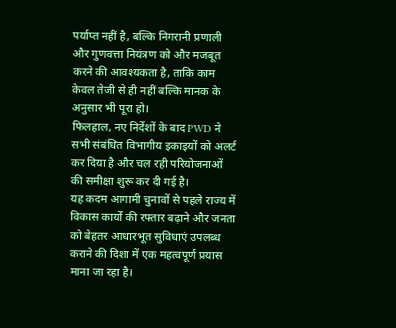पर्याप्त नहीं है, बल्कि निगरानी प्रणाली और गुणवत्ता नियंत्रण को और मजबूत करने की आवश्यकता है, ताकि काम केवल तेजी से ही नहीं बल्कि मानक के अनुसार भी पूरा हो।
फिलहाल, नए निर्देशों के बाद PWD ने सभी संबंधित विभागीय इकाइयों को अलर्ट कर दिया है और चल रही परियोजनाओं की समीक्षा शुरू कर दी गई है।
यह कदम आगामी चुनावों से पहले राज्य में विकास कार्यों की रफ्तार बढ़ाने और जनता को बेहतर आधारभूत सुविधाएं उपलब्ध कराने की दिशा में एक महत्वपूर्ण प्रयास माना जा रहा है।